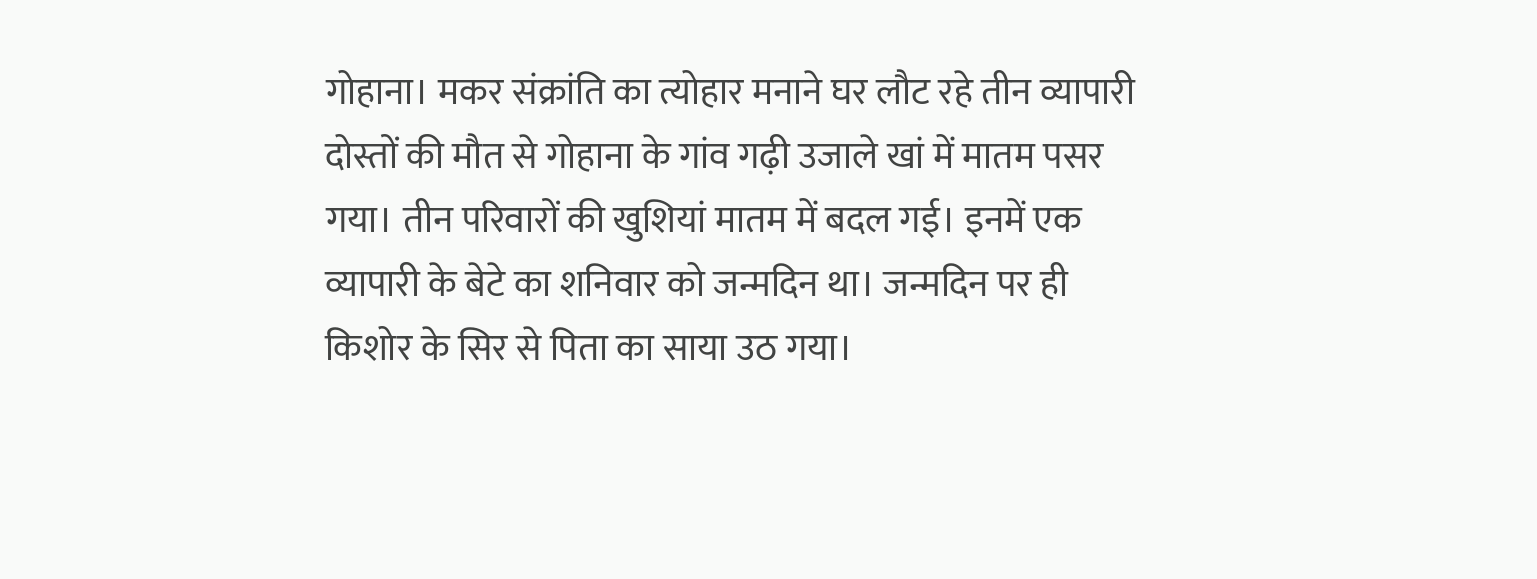गोहाना। मकर संक्रांति का त्योहार मनाने घर लौट रहे तीन व्यापारी दोस्तों की मौत से गोहाना के गांव गढ़ी उजाले खां में मातम पसर गया। तीन परिवारों की खुशियां मातम में बदल गई। इनमें एक व्यापारी के बेटे का शनिवार को जन्मदिन था। जन्मदिन पर ही किशोर के सिर से पिता का साया उठ गया।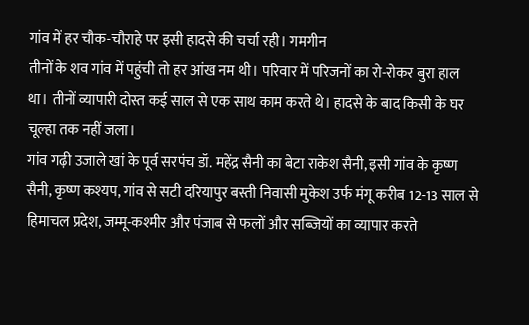गांव में हर चौक-चौराहे पर इसी हादसे की चर्चा रही। गमगीन
तीनों के शव गांव में पहुंची तो हर आंख नम थी। परिवार में परिजनों का रो-रोकर बुरा हाल था। तीनों व्यापारी दोस्त कई साल से एक साथ काम करते थे। हादसे के बाद किसी के घर चूल्हा तक नहीं जला।
गांव गढ़ी उजाले खां के पूर्व सरपंच डॉ. महेंद्र सैनी का बेटा राकेश सैनी, इसी गांव के कृष्ण सैनी, कृष्ण कश्यप, गांव से सटी दरियापुर बस्ती निवासी मुकेश उर्फ मंगू करीब 12-13 साल से हिमाचल प्रदेश, जम्मू-कश्मीर और पंजाब से फलों और सब्जियों का व्यापार करते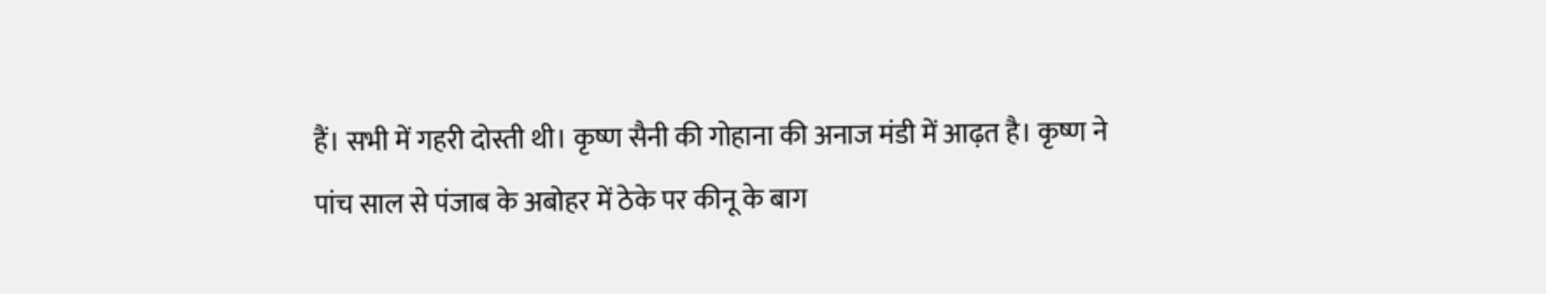हैं। सभी में गहरी दोस्ती थी। कृष्ण सैनी की गोहाना की अनाज मंडी में आढ़त है। कृष्ण ने पांच साल से पंजाब के अबोहर में ठेके पर कीनू के बाग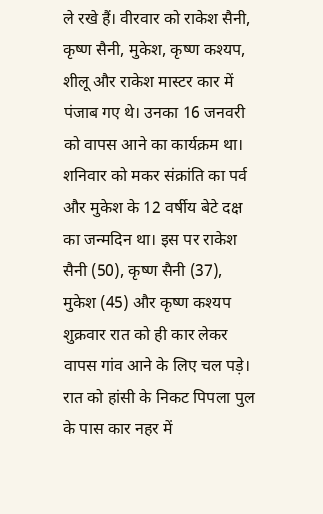ले रखे हैं। वीरवार को राकेश सैनी, कृष्ण सैनी, मुकेश, कृष्ण कश्यप, शीलू और राकेश मास्टर कार में पंजाब गए थे। उनका 16 जनवरी को वापस आने का कार्यक्रम था। शनिवार को मकर संक्रांति का पर्व और मुकेश के 12 वर्षीय बेटे दक्ष का जन्मदिन था। इस पर राकेश सैनी (50), कृष्ण सैनी (37), मुकेश (45) और कृष्ण कश्यप शुक्रवार रात को ही कार लेकर वापस गांव आने के लिए चल पड़े। रात को हांसी के निकट पिपला पुल के पास कार नहर में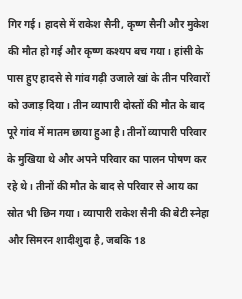गिर गई। हादसे में राकेश सैनी, कृष्ण सैनी और मुकेश की मौत हो गई और कृष्ण कश्यप बच गया। हांसी के पास हुए हादसे से गांव गढ़ी उजाले खां के तीन परिवारों को उजाड़ दिया। तीन व्यापारी दोस्तों की मौत के बाद पूरे गांव में मातम छाया हुआ है। तीनों व्यापारी परिवार के मुखिया थे और अपने परिवार का पालन पोषण कर रहे थे। तीनों की मौत के बाद से परिवार से आय का स्रोत भी छिन गया। व्यापारी राकेश सैनी की बेटी स्नेहा और सिमरन शादीशुदा है, जबकि 18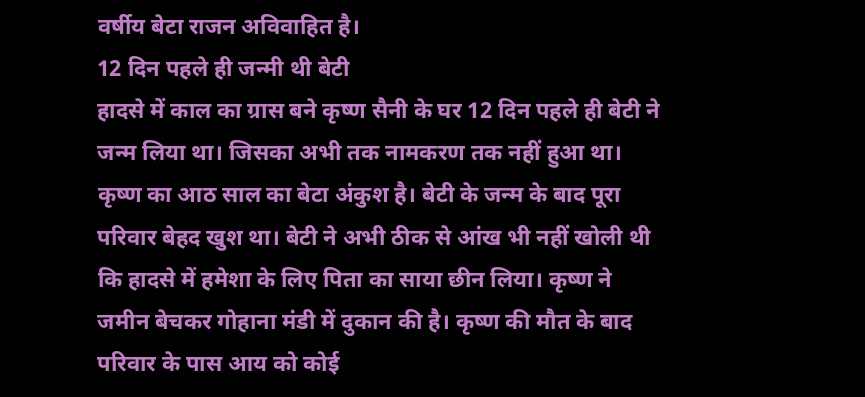वर्षीय बेटा राजन अविवाहित है।
12 दिन पहले ही जन्मी थी बेटी
हादसे में काल का ग्रास बने कृष्ण सैनी के घर 12 दिन पहले ही बेटी ने जन्म लिया था। जिसका अभी तक नामकरण तक नहीं हुआ था। कृष्ण का आठ साल का बेटा अंकुश है। बेटी के जन्म के बाद पूरा परिवार बेहद खुश था। बेटी ने अभी ठीक से आंख भी नहीं खोली थी कि हादसे में हमेशा के लिए पिता का साया छीन लिया। कृष्ण ने जमीन बेचकर गोहाना मंडी में दुकान की है। कृष्ण की मौत के बाद परिवार के पास आय को कोई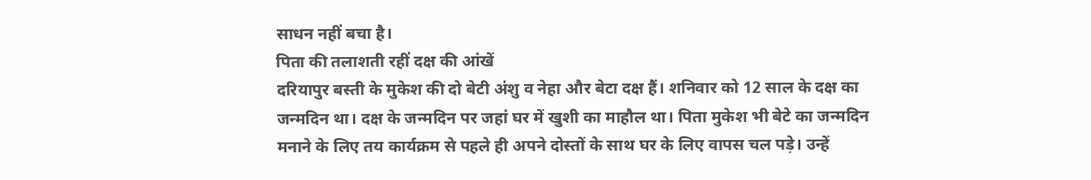साधन नहीं बचा है।
पिता की तलाशती रहीं दक्ष की आंखें
दरियापुर बस्ती के मुकेश की दो बेटी अंशु व नेहा और बेटा दक्ष हैं। शनिवार को 12 साल के दक्ष का जन्मदिन था। दक्ष के जन्मदिन पर जहां घर में खुशी का माहौल था। पिता मुकेश भी बेटे का जन्मदिन मनाने के लिए तय कार्यक्रम से पहले ही अपने दोस्तों के साथ घर के लिए वापस चल पड़े। उन्हें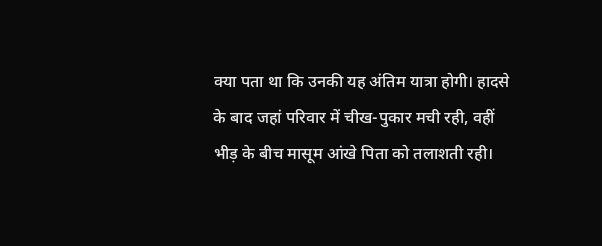क्या पता था कि उनकी यह अंतिम यात्रा होगी। हादसे के बाद जहां परिवार में चीख-पुकार मची रही, वहीं भीड़ के बीच मासूम आंखे पिता को तलाशती रही।